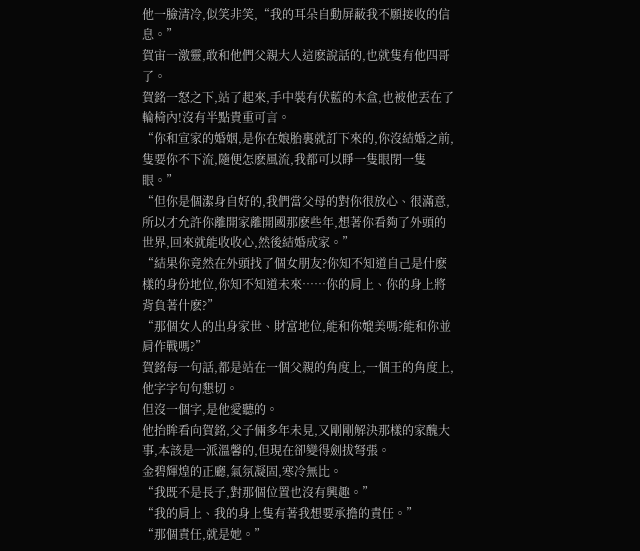他一臉清冷,似笑非笑,“我的耳朵自動屏蔽我不願接收的信息。”
賀宙一激靈,敢和他們父親大人這麽說話的,也就隻有他四哥了。
賀銘一怒之下,站了起來,手中裝有伏藍的木盒,也被他丟在了輪椅內!沒有半點貴重可言。
“你和宣家的婚姻,是你在娘胎裏就訂下來的,你沒結婚之前,隻要你不下流,隨便怎麽風流,我都可以睜一隻眼閉一隻眼。”
“但你是個潔身自好的,我們當父母的對你很放心、很滿意,所以才允許你離開家離開國那麽些年,想著你看夠了外頭的世界,回來就能收收心,然後結婚成家。”
“結果你竟然在外頭找了個女朋友?你知不知道自己是什麽樣的身份地位,你知不知道未來……你的肩上、你的身上將背負著什麽?”
“那個女人的出身家世、財富地位,能和你媲美嗎?能和你並肩作戰嗎?”
賀銘每一句話,都是站在一個父親的角度上,一個王的角度上,他字字句句懇切。
但沒一個字,是他愛聽的。
他抬眸看向賀銘,父子倆多年未見,又剛剛解決那樣的家醜大事,本該是一派溫馨的,但現在卻變得劍拔弩張。
金碧輝煌的正廳,氣氛凝固,寒冷無比。
“我既不是長子,對那個位置也沒有興趣。”
“我的肩上、我的身上隻有著我想要承擔的責任。”
“那個責任,就是她。”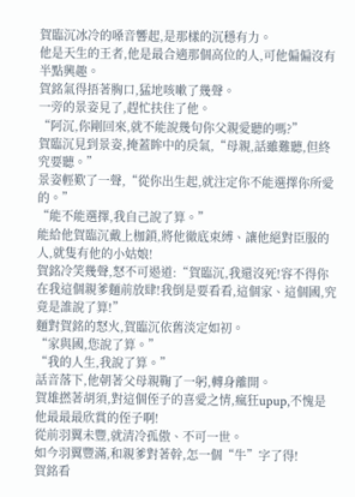賀臨沉冰冷的嗓音響起,是那樣的沉穩有力。
他是天生的王者,他是最合適那個高位的人,可他偏偏沒有半點興趣。
賀銘氣得捂著胸口,猛地咳嗽了幾聲。
一旁的景姿見了,趕忙扶住了他。
“阿沉,你剛回來,就不能說幾句你父親愛聽的嗎?”
賀臨沉見到景姿,掩蓋眸中的戾氣,“母親,話雖難聽,但終究要聽。”
景姿輕歎了一聲,“從你出生起,就注定你不能選擇你所愛的。”
“能不能選擇,我自己說了算。”
能給他賀臨沉戴上枷鎖,將他徹底束縛、讓他絕對臣服的人,就隻有他的小姑娘!
賀銘冷笑幾聲,怒不可遏道:“賀臨沉,我還沒死!容不得你在我這個親爹麵前放肆!我倒是要看看,這個家、這個國,究竟是誰說了算!”
麵對賀銘的怒火,賀臨沉依舊淡定如初。
“家與國,您說了算。”
“我的人生,我說了算。”
話音落下,他朝著父母親鞠了一躬,轉身離開。
賀雄撚著胡須,對這個侄子的喜愛之情,瘋狂upup,不愧是他最最最欣賞的侄子啊!
從前羽翼未豐,就清冷孤傲、不可一世。
如今羽翼豐滿,和親爹對著幹,怎一個“牛”字了得!
賀銘看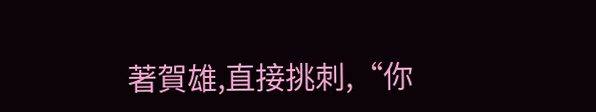著賀雄,直接挑刺,“你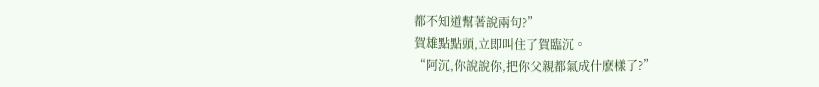都不知道幫著說兩句?”
賀雄點點頭,立即叫住了賀臨沉。
“阿沉,你說說你,把你父親都氣成什麽樣了?”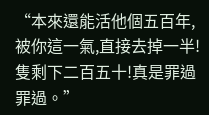“本來還能活他個五百年,被你這一氣,直接去掉一半!隻剩下二百五十!真是罪過罪過。”